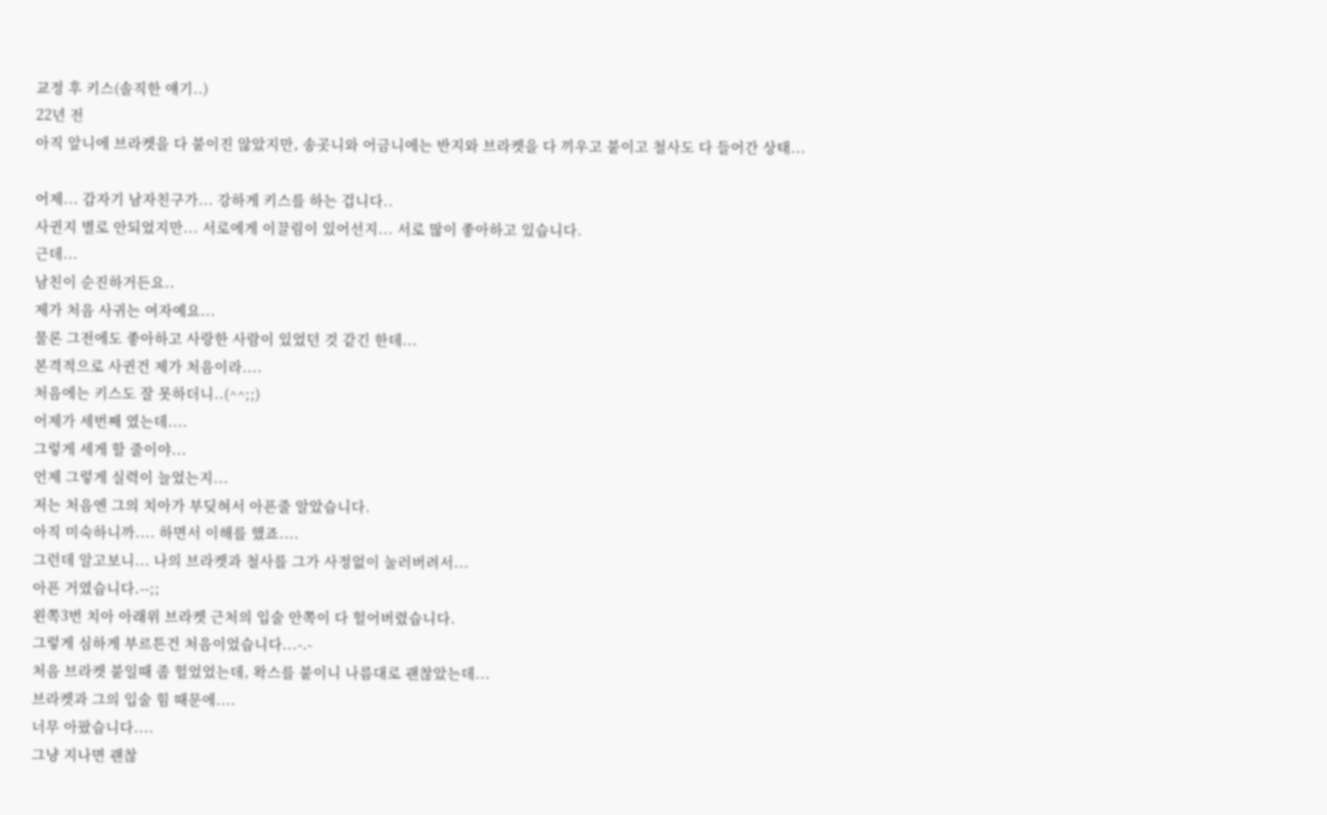교정 후 키스(솔직한 얘기..)
22년 전
아직 앞니에 브라켓을 다 붙이진 않았지만, 송곳니와 어금니에는 반지와 브라켓을 다 끼우고 붙이고 철사도 다 들어간 상태...

어제... 갑자기 남자친구가... 강하게 키스를 하는 겁니다..
사귄지 별로 안되었지만... 서로에게 이끌림이 있어선지... 서로 많이 좋아하고 있습니다.
근데...
남친이 순진하거든요..
제가 처음 사귀는 여자예요...
물론 그전에도 좋아하고 사랑한 사람이 있었던 것 같긴 한데...
본격적으로 사귄건 제가 처음이라....
처음에는 키스도 잘 못하더니..(^^;;)
어제가 세번째 였는데....
그렇게 세게 할 줄이야...
언제 그렇게 실력이 늘었는지...
저는 처음엔 그의 치아가 부딪혀서 아픈줄 알았습니다.
아직 미숙하니까.... 하면서 이해를 했죠....
그런데 알고보니... 나의 브라켓과 철사를 그가 사정없이 눌러버려서...
아픈 거였습니다.--;;
왼쪽3번 치아 아래위 브라켓 근처의 입술 안쪽이 다 헐어버렸습니다.
그렇게 심하게 부르튼건 처음이었습니다...-.-
처음 브라켓 붙일때 좀 헐었었는데, 왁스를 붙이니 나름대로 괜찮았는데...
브라켓과 그의 입술 힘 때문에....
너무 아팠습니다....
그냥 지나면 괜찮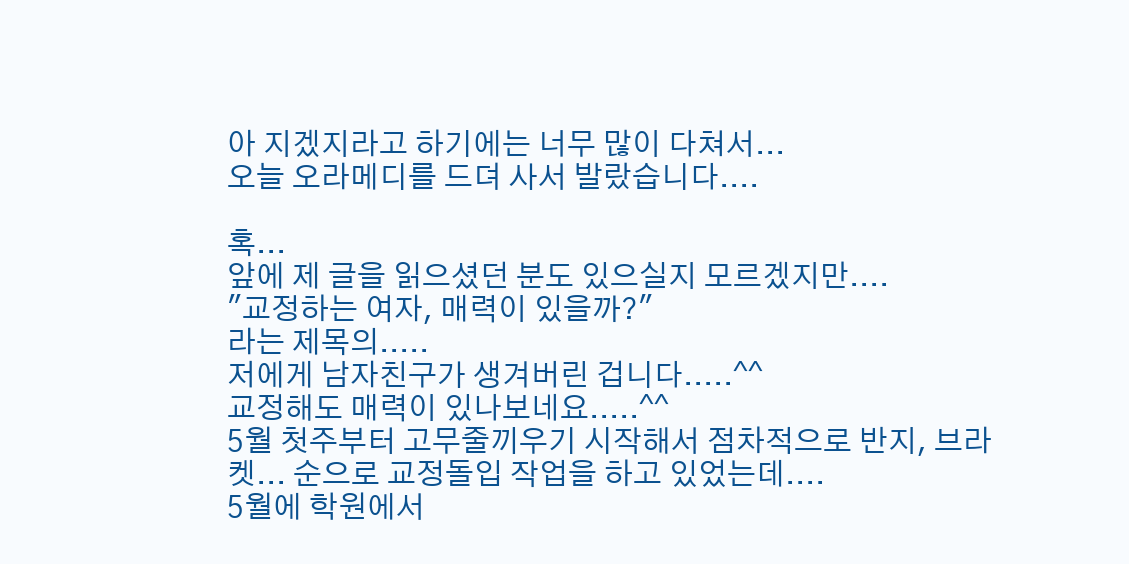아 지겠지라고 하기에는 너무 많이 다쳐서...
오늘 오라메디를 드뎌 사서 발랐습니다....

혹...
앞에 제 글을 읽으셨던 분도 있으실지 모르겠지만....
"교정하는 여자, 매력이 있을까?"
라는 제목의.....
저에게 남자친구가 생겨버린 겁니다.....^^
교정해도 매력이 있나보네요.....^^
5월 첫주부터 고무줄끼우기 시작해서 점차적으로 반지, 브라켓... 순으로 교정돌입 작업을 하고 있었는데....
5월에 학원에서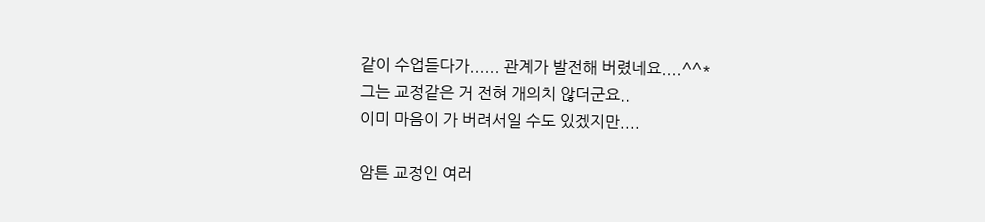같이 수업듣다가...... 관계가 발전해 버렸네요....^^*
그는 교정같은 거 전혀 개의치 않더군요..
이미 마음이 가 버려서일 수도 있겠지만....

암튼 교정인 여러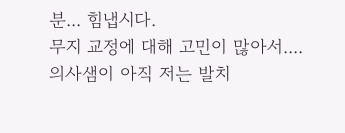분... 힘냅시다.
무지 교정에 대해 고민이 많아서....
의사샘이 아직 저는 발치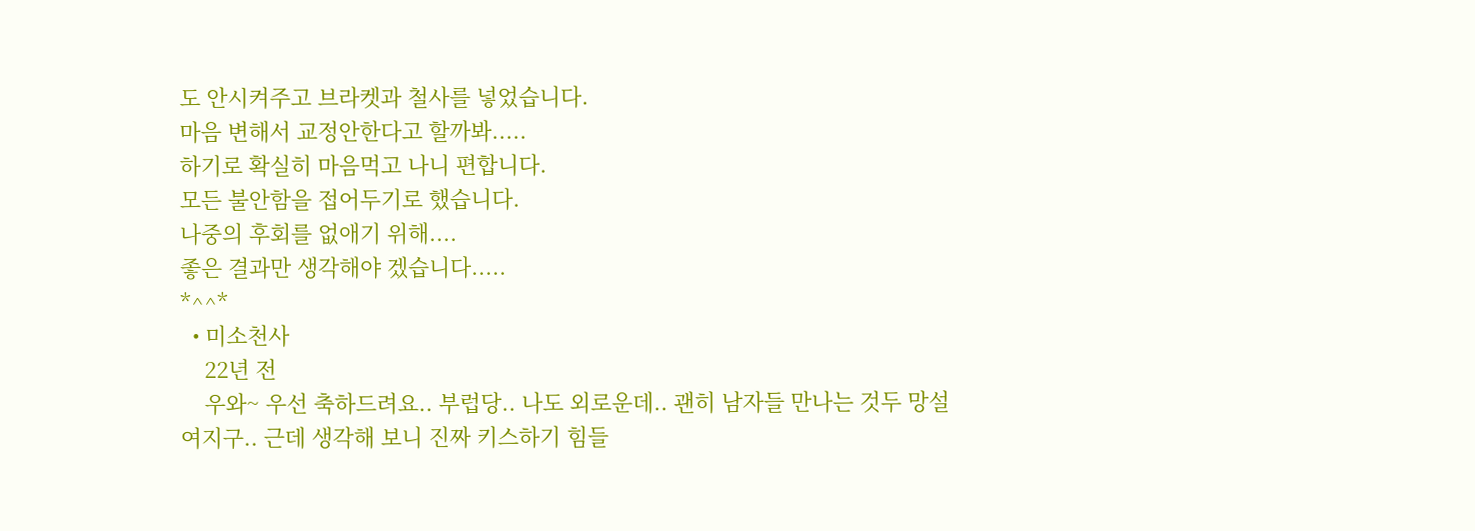도 안시켜주고 브라켓과 철사를 넣었습니다.
마음 변해서 교정안한다고 할까봐.....
하기로 확실히 마음먹고 나니 편합니다.
모든 불안함을 접어두기로 했습니다.
나중의 후회를 없애기 위해....
좋은 결과만 생각해야 겠습니다.....
*^^*
  • 미소천사
    22년 전
    우와~ 우선 축하드려요.. 부럽당.. 나도 외로운데.. 괜히 남자들 만나는 것두 망설여지구.. 근데 생각해 보니 진짜 키스하기 힘들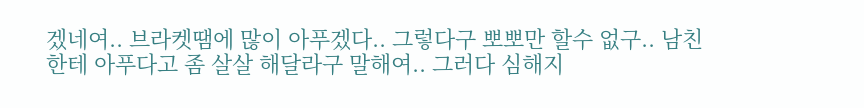겠네여.. 브라켓땜에 많이 아푸겠다.. 그렇다구 뽀뽀만 할수 없구.. 남친한테 아푸다고 좀 살살 해달라구 말해여.. 그러다 심해지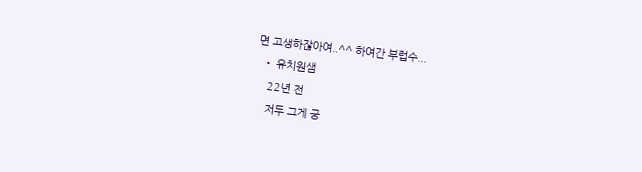면 고생하잖아여..^^ 하여간 부럽수...
  • 유치원샘
    22년 전
    저두 그게 궁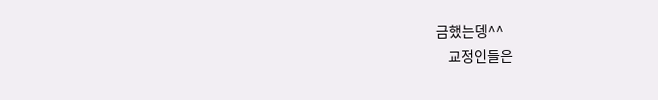금했는뎅^^
    교정인들은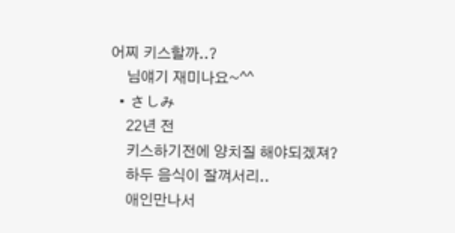어찌 키스할까..?
    님얘기 재미나요~^^
  • さしみ
    22년 전
    키스하기전에 양치질 해야되겠져?
    하두 음식이 잘껴서리..
    애인만나서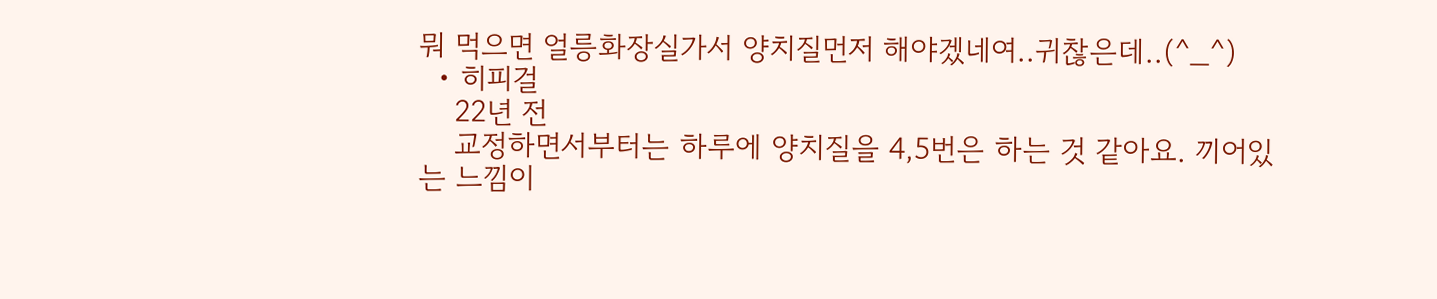뭐 먹으면 얼릉화장실가서 양치질먼저 해야겠네여..귀찮은데..(^_^)
  • 히피걸
    22년 전
    교정하면서부터는 하루에 양치질을 4,5번은 하는 것 같아요. 끼어있는 느낌이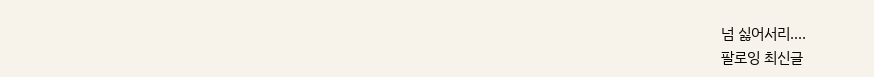넘 싫어서리....
팔로잉 최신글